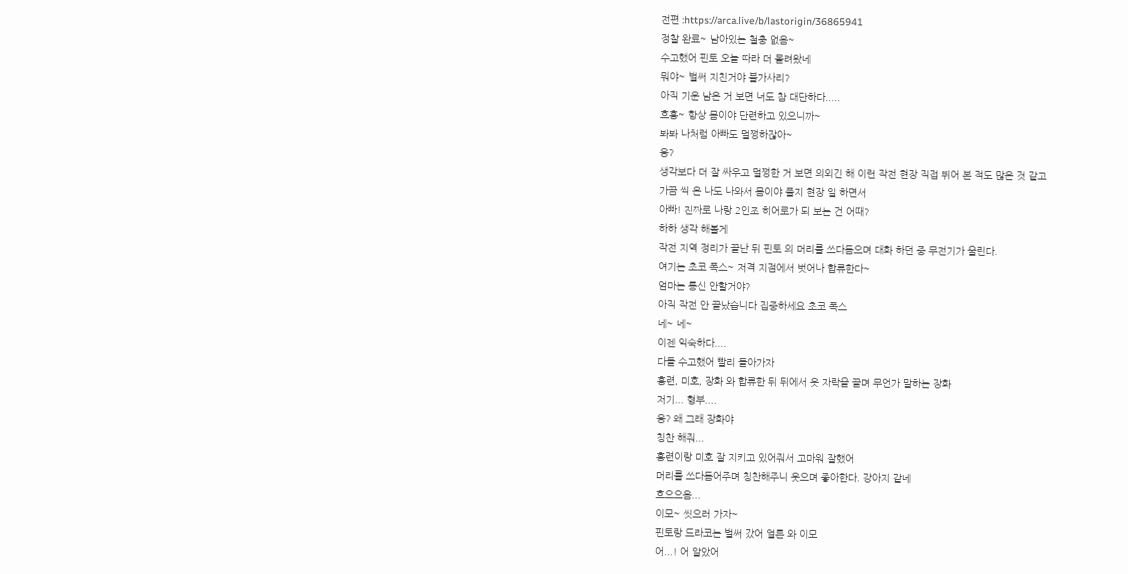전편 :https://arca.live/b/lastorigin/36865941
정찰 완료~ 남아있는 철충 없음~
수고했어 핀토 오늘 따라 더 몰려왔네
뭐야~ 벌써 지친거야 불가사리?
아직 기운 남은 거 보면 너도 참 대단하다.....
흐흥~ 항상 몸이야 단련하고 있으니까~
봐봐 나처럼 아빠도 멀쩡하잖아~
응?
생각보다 더 잘 싸우고 멀쩡한 거 보면 의외긴 해 이런 작전 현장 직접 뛰어 본 적도 많은 것 같고
가끔 씩 은 나도 나와서 몸이야 풀지 현장 일 하면서
아빠! 진짜로 나랑 2인조 히어로가 되 보는 건 어때?
하하 생각 해볼게
작전 지역 정리가 끝난 뒤 핀토 의 머리를 쓰다듬으며 대화 하던 중 무전기가 울린다.
여기는 초코 폭스~ 저격 지점에서 벗어나 합류한다~
엄마는 통신 안할거야?
아직 작전 안 끝났습니다 집중하세요 초코 폭스
네~ 네~
이젠 익숙하다....
다들 수고했어 빨리 돌아가자
홍련, 미호, 장화 와 합류한 뒤 뒤에서 옷 자락을 끌며 무언가 말하는 장화
저기... 형부....
응? 왜 그래 장화야
칭찬 해줘...
홍련이랑 미호 잘 지키고 있어줘서 고마워 잘했어
머리를 쓰다듬어주며 칭찬해주니 웃으며 좋아한다. 강아지 같네
흐으으음...
이모~ 씻으러 가자~
핀토랑 드라코는 벌써 갔어 얼른 와 이모
어...! 어 알았어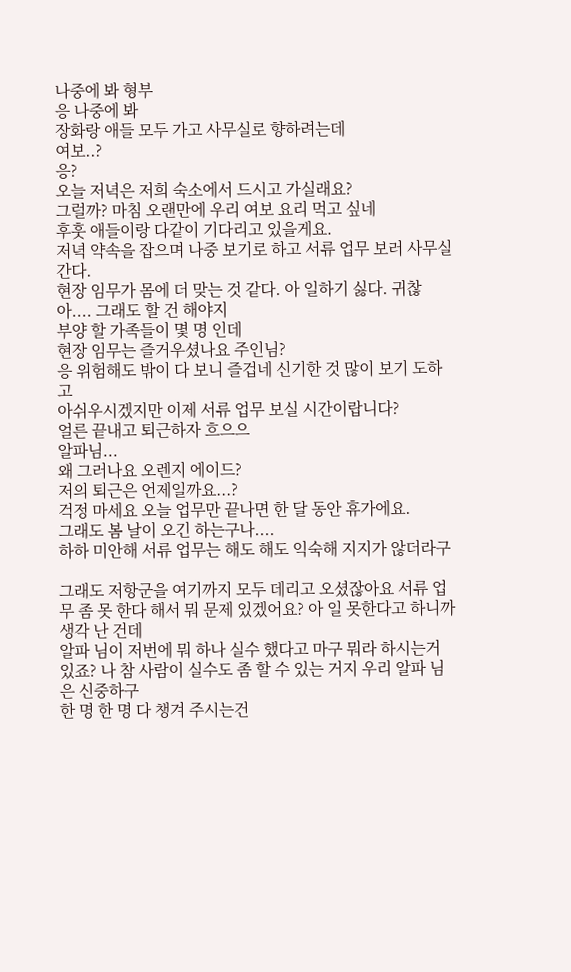나중에 봐 형부
응 나중에 봐
장화랑 애들 모두 가고 사무실로 향하려는데
여보..?
응?
오늘 저녁은 저희 숙소에서 드시고 가실래요?
그럴까? 마침 오랜만에 우리 여보 요리 먹고 싶네
후훗 애들이랑 다같이 기다리고 있을게요.
저녁 약속을 잡으며 나중 보기로 하고 서류 업무 보러 사무실 간다.
현장 임무가 몸에 더 맞는 것 같다. 아 일하기 싫다. 귀찮아.... 그래도 할 건 해야지
부양 할 가족들이 몇 명 인데
현장 임무는 즐거우셨나요 주인님?
응 위험해도 밖이 다 보니 즐겁네 신기한 것 많이 보기 도하고
아쉬우시겠지만 이제 서류 업무 보실 시간이랍니다?
얼른 끝내고 퇴근하자 흐으으
알파님...
왜 그러나요 오렌지 에이드?
저의 퇴근은 언제일까요...?
걱정 마세요 오늘 업무만 끝나면 한 달 동안 휴가에요.
그래도 봄 날이 오긴 하는구나....
하하 미안해 서류 업무는 해도 해도 익숙해 지지가 않더라구

그래도 저항군을 여기까지 모두 데리고 오셨잖아요 서류 업무 좀 못 한다 해서 뭐 문제 있겠어요? 아 일 못한다고 하니까 생각 난 건데
알파 님이 저번에 뭐 하나 실수 했다고 마구 뭐라 하시는거 있죠? 나 참 사람이 실수도 좀 할 수 있는 거지 우리 알파 님은 신중하구
한 명 한 명 다 챙겨 주시는건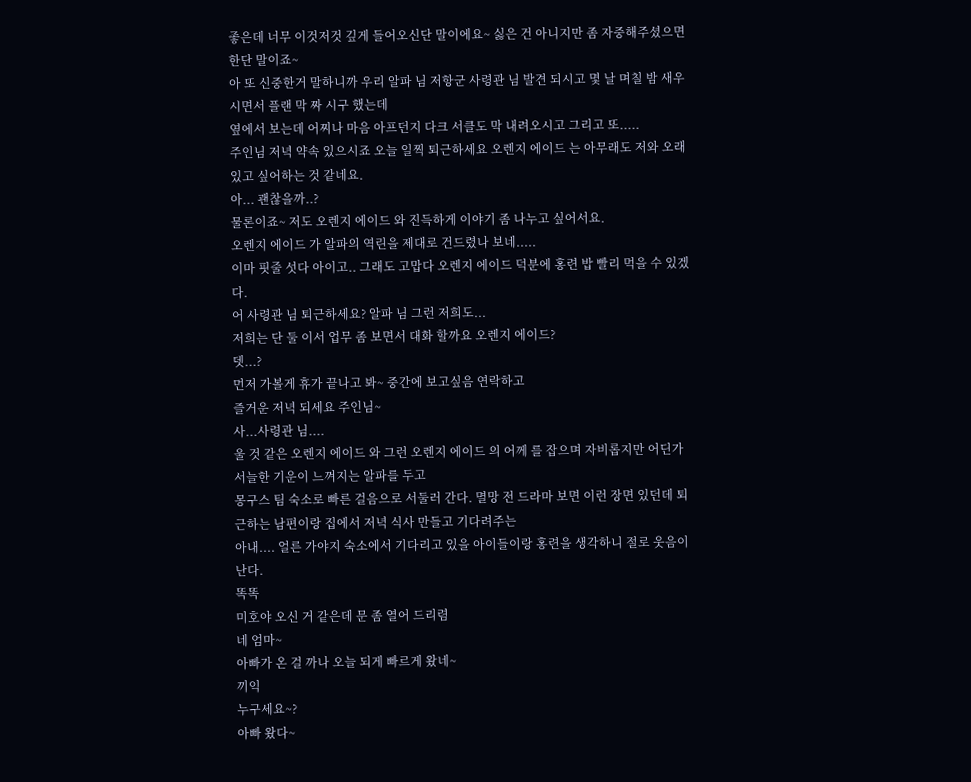좋은데 너무 이것저것 깊게 들어오신단 말이에요~ 싫은 건 아니지만 좀 자중해주셨으면 한단 말이죠~
아 또 신중한거 말하니까 우리 알파 님 저항군 사령관 님 발견 되시고 몇 날 며칠 밤 새우시면서 플랜 막 짜 시구 했는데
옆에서 보는데 어찌나 마음 아프던지 다크 서클도 막 내려오시고 그리고 또.....
주인님 저녁 약속 있으시죠 오늘 일찍 퇴근하세요 오렌지 에이드 는 아무래도 저와 오래있고 싶어하는 것 같네요.
아... 괜찮을까..?
물론이죠~ 저도 오렌지 에이드 와 진득하게 이야기 좀 나누고 싶어서요.
오렌지 에이드 가 알파의 역린을 제대로 건드렸나 보네.....
이마 핏줄 섯다 아이고.. 그래도 고맙다 오렌지 에이드 덕분에 홍련 밥 빨리 먹을 수 있겠다.
어 사령관 님 퇴근하세요? 알파 님 그런 저희도...
저희는 단 둘 이서 업무 좀 보면서 대화 할까요 오렌지 에이드?
뎃...?
먼저 가볼게 휴가 끝나고 봐~ 중간에 보고싶음 연락하고
즐거운 저녁 되세요 주인님~
사...사령관 님....
울 것 같은 오렌지 에이드 와 그런 오렌지 에이드 의 어께 를 잡으며 자비롭지만 어딘가 서늘한 기운이 느껴지는 알파를 두고
몽구스 팀 숙소로 빠른 걸음으로 서둘러 간다. 멸망 전 드라마 보면 이런 장면 있던데 퇴근하는 남편이랑 집에서 저녁 식사 만들고 기다려주는
아내.... 얼른 가야지 숙소에서 기다리고 있을 아이들이랑 홍련을 생각하니 절로 웃음이 난다.
똑똑
미호야 오신 거 같은데 문 좀 열어 드리렴
네 엄마~
아빠가 온 걸 까나 오늘 되게 빠르게 왔네~
끼익
누구세요~?
아빠 왔다~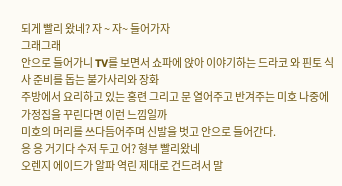되게 빨리 왔네? 자 ~ 자~ 들어가자
그래그래
안으로 들어가니 TV를 보면서 쇼파에 앉아 이야기하는 드라코 와 핀토 식사 준비를 돕는 불가사리와 장화
주방에서 요리하고 있는 홍련 그리고 문 열어주고 반겨주는 미호 나중에 가정집을 꾸린다면 이런 느낌일까
미호의 머리를 쓰다듬어주며 신발을 벗고 안으로 들어간다.
응 응 거기다 수저 두고 어? 형부 빨리왔네
오렌지 에이드가 알파 역린 제대로 건드려서 말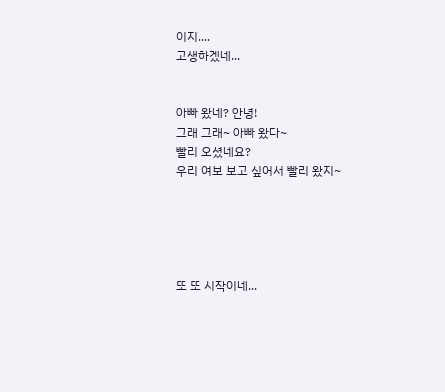이지....
고생하겠네...


아빠 왔네? 안녕!
그래 그래~ 아빠 왔다~
빨리 오셨네요?
우리 여보 보고 싶어서 빨리 왔지~





또 또 시작이네...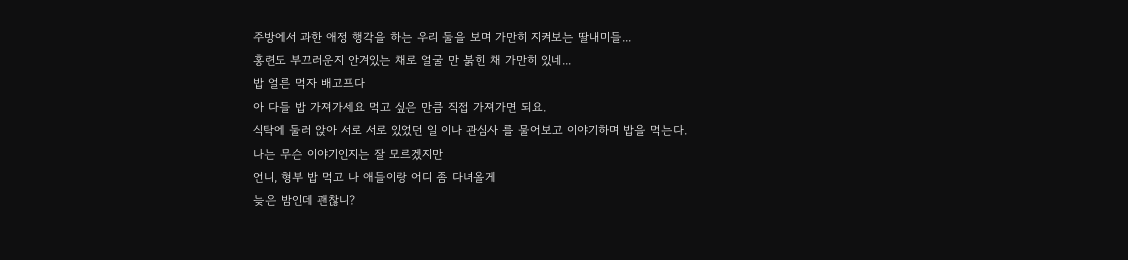주방에서 과한 애정 행각을 하는 우리 둘을 보며 가만히 지켜보는 딸내미들...
홍련도 부끄러운지 안겨있는 채로 얼굴 만 붉힌 채 가만히 있네...
밥 얼른 먹자 배고프다
아 다들 밥 가져가세요 먹고 싶은 만큼 직접 가져가면 되요.
식탁에 둘러 앉아 서로 서로 있었던 일 이나 관심사 를 물어보고 이야기하며 밥을 먹는다.
나는 무슨 이야기인지는 잘 모르겠지만
언니, 형부 밥 먹고 나 애들이랑 어디 좀 다녀올게
늦은 밤인데 괜찮니?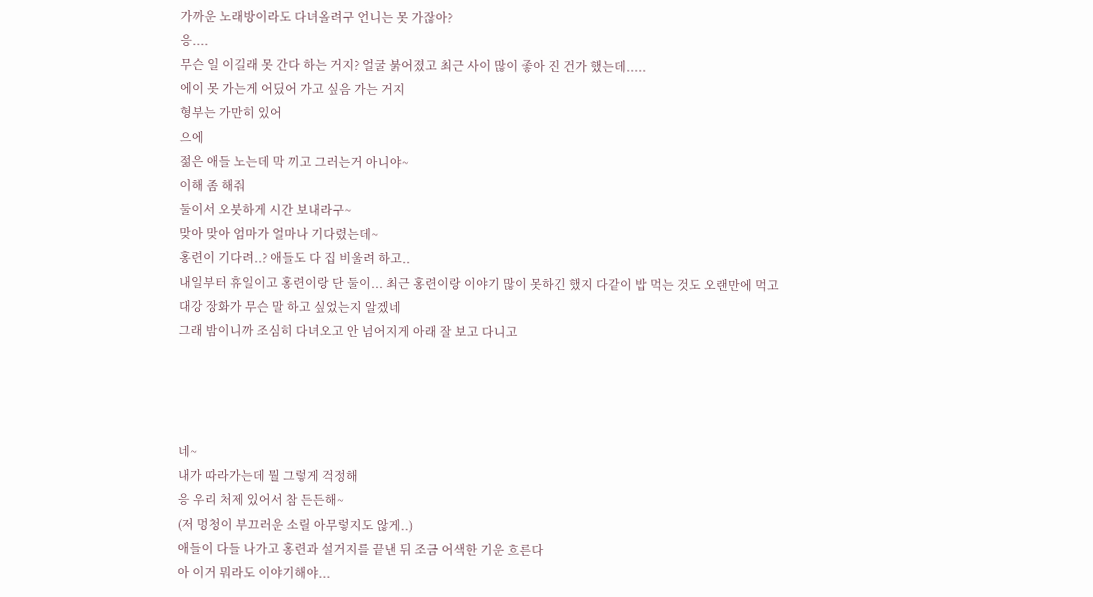가까운 노래방이라도 다녀올려구 언니는 못 가잖아?
응....
무슨 일 이길래 못 간다 하는 거지? 얼굴 붉어졌고 최근 사이 많이 좋아 진 건가 했는데.....
에이 못 가는게 어딨어 가고 싶음 가는 거지
형부는 가만히 있어
으에
젊은 애들 노는데 막 끼고 그러는거 아니야~
이해 좀 해줘
둘이서 오붓하게 시간 보내라구~
맞아 맞아 엄마가 얼마나 기다렸는데~
홍련이 기다려..? 애들도 다 집 비울려 하고..
내일부터 휴일이고 홍련이랑 단 둘이... 최근 홍련이랑 이야기 많이 못하긴 했지 다같이 밥 먹는 것도 오랜만에 먹고
대강 장화가 무슨 말 하고 싶었는지 알겠네
그래 밤이니까 조심히 다녀오고 안 넘어지게 아래 잘 보고 다니고




네~
내가 따라가는데 뭘 그렇게 걱정해
응 우리 처제 있어서 참 든든해~
(저 멍청이 부끄러운 소릴 아무렇지도 않게..)
애들이 다들 나가고 홍련과 설거지를 끝낸 뒤 조금 어색한 기운 흐른다
아 이거 뭐라도 이야기해야...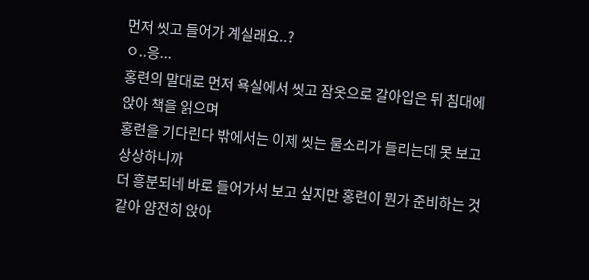먼저 씻고 들어가 계실래요..?
ㅇ..응...
홍련의 말대로 먼저 욕실에서 씻고 잠옷으로 갈아입은 뒤 침대에 앉아 책을 읽으며
홍련을 기다린다 밖에서는 이제 씻는 물소리가 들리는데 못 보고 상상하니까
더 흥분되네 바로 들어가서 보고 싶지만 홍련이 뭔가 준비하는 것 같아 얌전히 앉아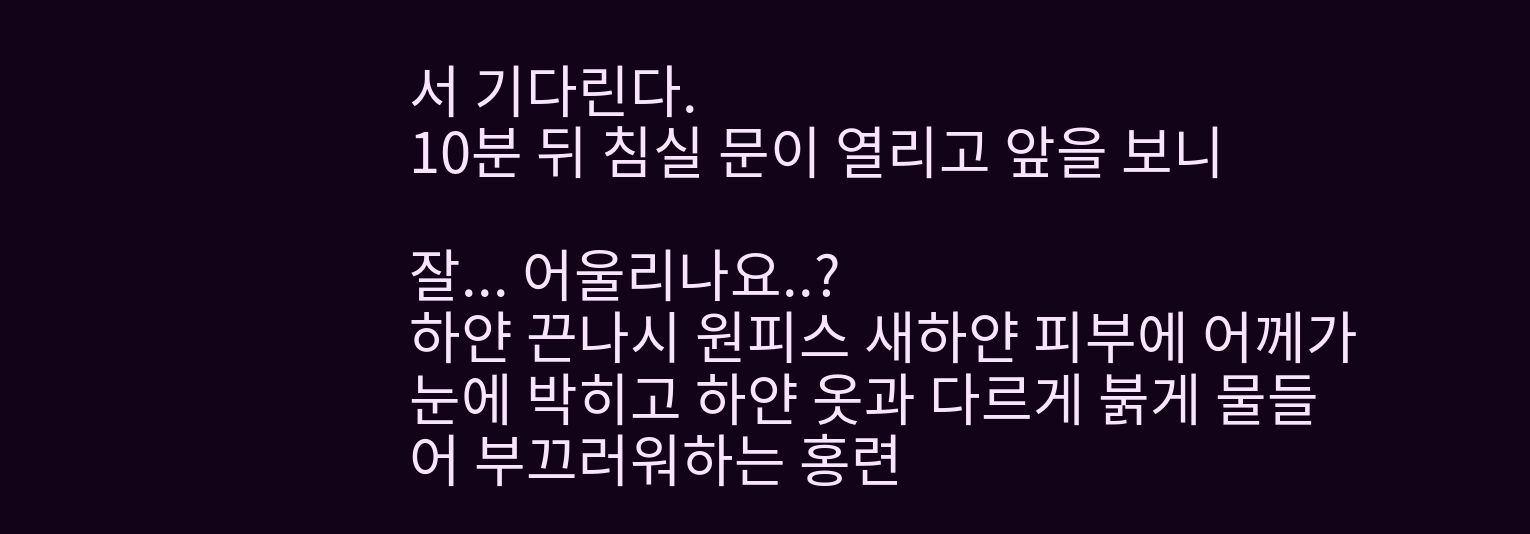서 기다린다.
10분 뒤 침실 문이 열리고 앞을 보니

잘... 어울리나요..?
하얀 끈나시 원피스 새하얀 피부에 어께가 눈에 박히고 하얀 옷과 다르게 붉게 물들어 부끄러워하는 홍련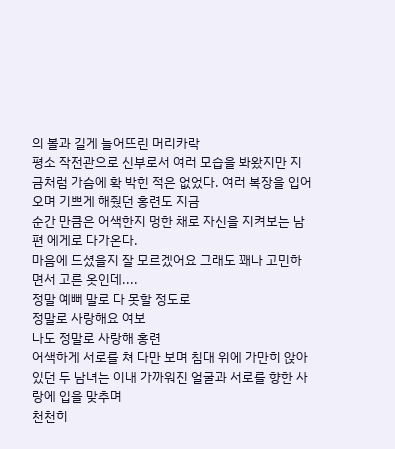의 볼과 길게 늘어뜨린 머리카락
평소 작전관으로 신부로서 여러 모습을 봐왔지만 지금처럼 가슴에 확 박힌 적은 없었다. 여러 복장을 입어오며 기쁘게 해줬던 홍련도 지금
순간 만큼은 어색한지 멍한 채로 자신을 지켜보는 남편 에게로 다가온다.
마음에 드셨을지 잘 모르겠어요 그래도 꽤나 고민하면서 고른 옷인데....
정말 예뻐 말로 다 못할 정도로
정말로 사랑해요 여보
나도 정말로 사랑해 홍련
어색하게 서로를 쳐 다만 보며 침대 위에 가만히 앉아있던 두 남녀는 이내 가까워진 얼굴과 서로를 향한 사랑에 입을 맞추며
천천히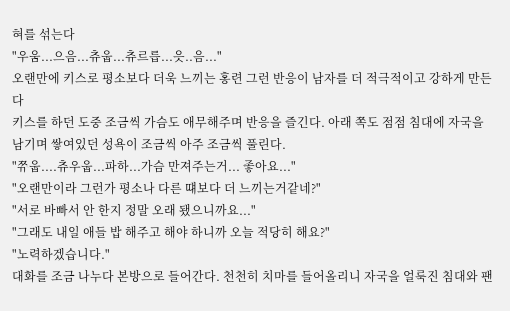혀를 섞는다
"우움...으음...츄웁...츄르릅...읏..음..."
오랜만에 키스로 평소보다 더욱 느끼는 홍련 그런 반응이 남자를 더 적극적이고 강하게 만든다
키스를 하던 도중 조금씩 가슴도 애무해주며 반응을 즐긴다. 아래 쪽도 점점 침대에 자국을 남기며 쌓여있던 성욕이 조금씩 아주 조금씩 풀린다.
"쮸웁....츄우웁...파하...가슴 만져주는거... 좋아요..."
"오랜만이라 그런가 평소나 다른 떄보다 더 느끼는거같네?"
"서로 바빠서 안 한지 정말 오래 됐으니까요..."
"그래도 내일 애들 밥 해주고 해야 하니까 오늘 적당히 해요?"
"노력하겠습니다."
대화를 조금 나누다 본방으로 들어간다. 천천히 치마를 들어올리니 자국을 얼룩진 침대와 팬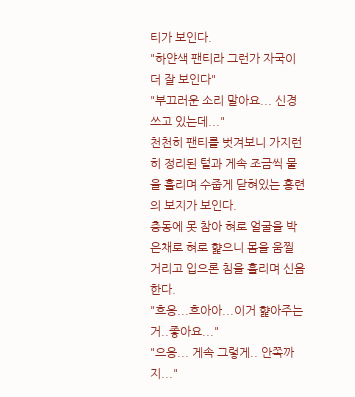티가 보인다.
"하얀색 팬티라 그런가 자국이 더 잘 보인다"
"부끄러운 소리 말아요... 신경 쓰고 있는데..."
천천히 팬티를 벗겨보니 가지런히 정리된 털과 게속 조금씩 물을 흘리며 수줍게 닫혀있는 홍련의 보지가 보인다.
충동에 못 참아 혀로 얼굴을 박은채로 혀로 햝으니 몸을 움찔 거리고 입으론 침을 흘리며 신음한다.
"흐응...흐아아...이거 햝아주는거..좋아요..."
"으응... 게속 그렇게.. 안쪽까지..."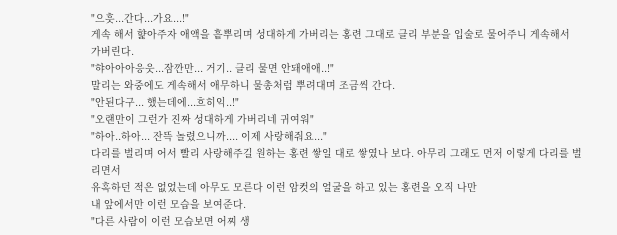"으흣...간다...가요...!"
게속 해서 햝아주자 애액을 흩뿌리며 성대하게 가버리는 홍련 그대로 클리 부분을 입술로 물어주니 게속해서
가버린다.
"햐아아아응읏...잠깐만... 거기.. 클리 물면 안돼애애..!"
말리는 와중에도 게속해서 애무하니 물총처럼 뿌려대며 조금씩 간다.
"안된다구... 했는데에...흐히익..!"
"오랜만이 그런가 진짜 성대하게 가버리네 귀여워"
"하아..하아... 잔뜩 놀렸으니까.... 이제 사랑해줘요..."
다리를 벌리며 어서 빨리 사랑해주길 원하는 홍련 쌓일 대로 쌓였나 보다. 아무리 그래도 먼저 이렇게 다리를 벌리면서
유혹하던 적은 없었는데 아무도 모른다 이런 암컷의 얼굴을 하고 있는 홍련을 오직 나만
내 앞에서만 이런 모습을 보여준다.
"다른 사람이 이런 모습보면 어찌 생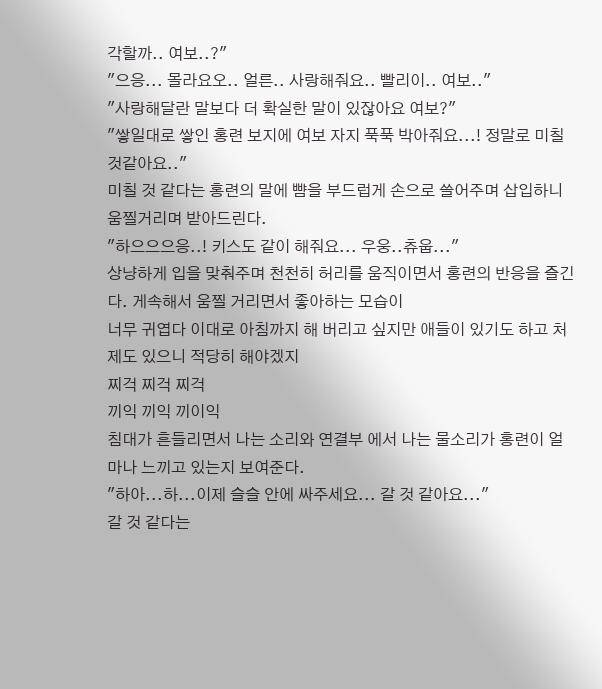각할까.. 여보..?"
"으응... 몰라요오.. 얼른.. 사랑해줘요.. 빨리이.. 여보.."
"사랑해달란 말보다 더 확실한 말이 있잖아요 여보?"
"쌓일대로 쌓인 홍련 보지에 여보 자지 푹푹 박아줘요...! 정말로 미칠것같아요.."
미칠 것 같다는 홍련의 말에 뺨을 부드럽게 손으로 쓸어주며 삽입하니 움찔거리며 받아드린다.
"하으으으응..! 키스도 같이 해줘요... 우웅..츄웁..."
상냥하게 입을 맞춰주며 천천히 허리를 움직이면서 홍련의 반응을 즐긴다. 게속해서 움찔 거리면서 좋아하는 모습이
너무 귀엽다 이대로 아침까지 해 버리고 싶지만 애들이 있기도 하고 처제도 있으니 적당히 해야겠지
찌걱 찌걱 찌걱
끼익 끼익 끼이익
침대가 흔들리면서 나는 소리와 연결부 에서 나는 물소리가 홍련이 얼마나 느끼고 있는지 보여준다.
"하아...하...이제 슬슬 안에 싸주세요... 갈 것 같아요..."
갈 것 같다는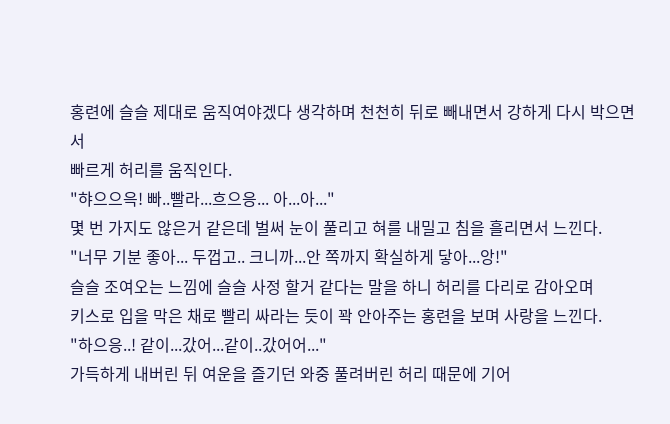홍련에 슬슬 제대로 움직여야겠다 생각하며 천천히 뒤로 빼내면서 강하게 다시 박으면서
빠르게 허리를 움직인다.
"햐으으윽! 빠..빨라...흐으응... 아...아..."
몇 번 가지도 않은거 같은데 벌써 눈이 풀리고 혀를 내밀고 침을 흘리면서 느낀다.
"너무 기분 좋아... 두껍고.. 크니까...안 쪽까지 확실하게 닿아...앙!"
슬슬 조여오는 느낌에 슬슬 사정 할거 같다는 말을 하니 허리를 다리로 감아오며
키스로 입을 막은 채로 빨리 싸라는 듯이 꽉 안아주는 홍련을 보며 사랑을 느낀다.
"하으응..! 같이...갔어...같이..갔어어..."
가득하게 내버린 뒤 여운을 즐기던 와중 풀려버린 허리 때문에 기어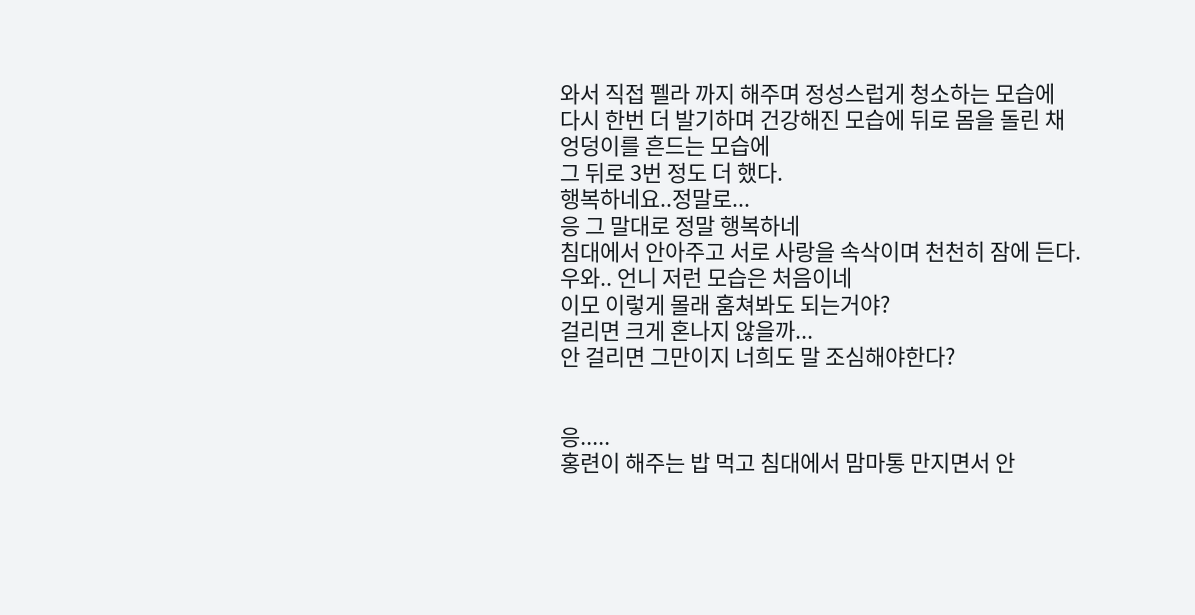와서 직접 펠라 까지 해주며 정성스럽게 청소하는 모습에
다시 한번 더 발기하며 건강해진 모습에 뒤로 몸을 돌린 채 엉덩이를 흔드는 모습에
그 뒤로 3번 정도 더 했다.
행복하네요..정말로...
응 그 말대로 정말 행복하네
침대에서 안아주고 서로 사랑을 속삭이며 천천히 잠에 든다.
우와.. 언니 저런 모습은 처음이네
이모 이렇게 몰래 훔쳐봐도 되는거야?
걸리면 크게 혼나지 않을까...
안 걸리면 그만이지 너희도 말 조심해야한다?


응.....
홍련이 해주는 밥 먹고 침대에서 맘마통 만지면서 안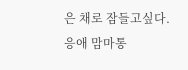은 채로 잠들고싶다.
응애 맘마통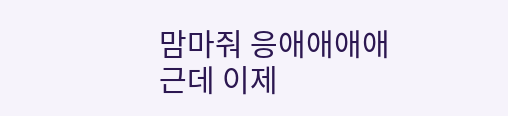맘마줘 응애애애애
근데 이제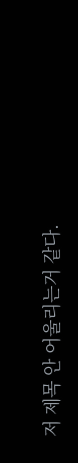저 제목 안 어울리는거 같다.